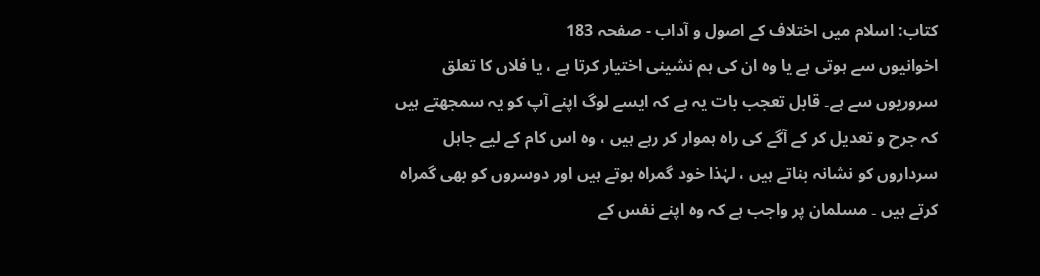کتاب: اسلام میں اختلاف کے اصول و آداب - صفحہ 183
اخوانیوں سے ہوتی ہے یا وہ ان کی ہم نشینی اختیار کرتا ہے ، یا فلاں کا تعلق سروریوں سے ہے۔ قابل تعجب بات یہ ہے کہ ایسے لوگ اپنے آپ کو یہ سمجھتے ہیں کہ جرح و تعدیل کر کے آگے کی راہ ہموار کر رہے ہیں ، وہ اس کام کے لیے جاہل سرداروں کو نشانہ بناتے ہیں ، لہٰذا خود گمراہ ہوتے ہیں اور دوسروں کو بھی گمراہ کرتے ہیں ۔ مسلمان پر واجب ہے کہ وہ اپنے نفس کے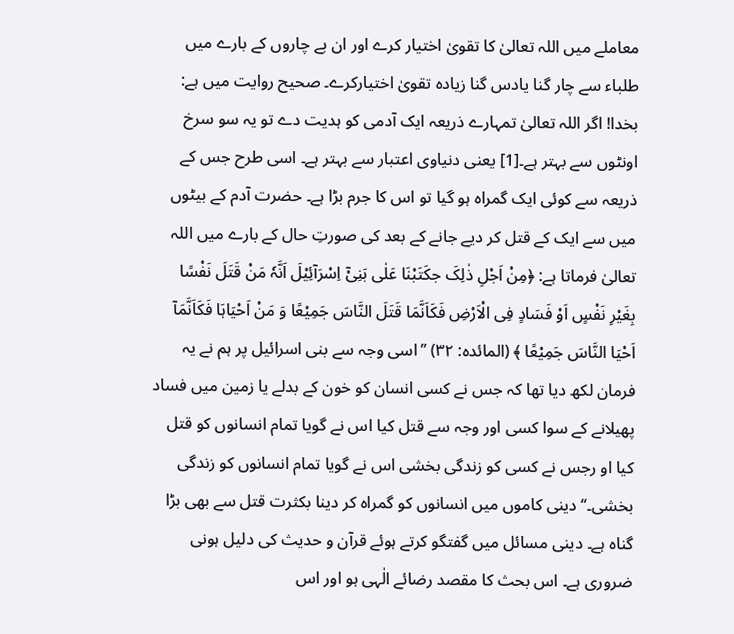معاملے میں اللہ تعالیٰ کا تقویٰ اختیار کرے اور ان بے چاروں کے بارے میں طلباء سے چار گنا یادس گنا زیادہ تقویٰ اختیارکرے۔ صحیح روایت میں ہے: بخدا! اگر اللہ تعالیٰ تمہارے ذریعہ ایک آدمی کو ہدیت دے تو یہ سو سرخ اونٹوں سے بہتر ہے۔[1] یعنی دنیاوی اعتبار سے بہتر ہے۔ اسی طرح جس کے ذریعہ سے کوئی ایک گمراہ ہو گیا تو اس کا جرم بڑا ہے۔ حضرت آدم کے بیٹوں میں سے ایک کے قتل کر دیے جانے کے بعد کی صورتِ حال کے بارے میں اللہ تعالیٰ فرماتا ہے: ﴿مِنْ اَجْلِ ذٰلِکَ جکَتَبْنَا عَلٰی بَنِیْٓ اِسْرَآئِیْلَ اَنَّہٗ مَنْ قَتَلَ نَفْسًا بِغَیْرِ نَفْسٍ اَوْ فَسَادٍ فِی الْاَرْضِ فَکَاَنَّمَا قَتَلَ النَّاسَ جَمِیْعًا وَ مَنْ اَحْیَاہَا فَکَاَنَّمَآ اَحْیَا النَّاسَ جَمِیْعًا ﴾ (المائدہ: ۳۲) ’’اسی وجہ سے بنی اسرائیل پر ہم نے یہ فرمان لکھ دیا تھا کہ جس نے کسی انسان کو خون کے بدلے یا زمین میں فساد پھیلانے کے سوا کسی اور وجہ سے قتل کیا اس نے گویا تمام انسانوں کو قتل کیا او رجس نے کسی کو زندگی بخشی اس نے گویا تمام انسانوں کو زندگی بخشی۔‘‘ دینی کاموں میں انسانوں کو گمراہ کر دینا بکثرت قتل سے بھی بڑا گناہ ہے۔ دینی مسائل میں گفتگو کرتے ہوئے قرآن و حدیث کی دلیل ہونی ضروری ہے۔ اس بحث کا مقصد رضائے الٰہی ہو اور اس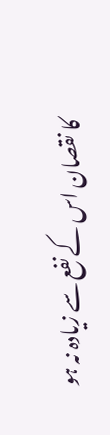کا نقصان اس کے نفع سے زیادہ نہ ہو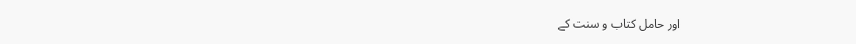اور حامل کتاب و سنت کے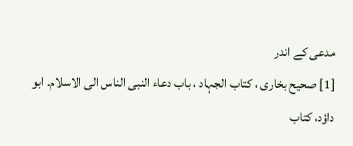مدعی کے اندر
[1] صحیح بخاری ، کتاب الجہاد ، باب دعاء النبی الناس الی الاسلام۔ ابو داؤد، کتاب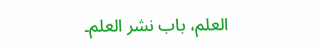العلم، باب نشر العلم۔